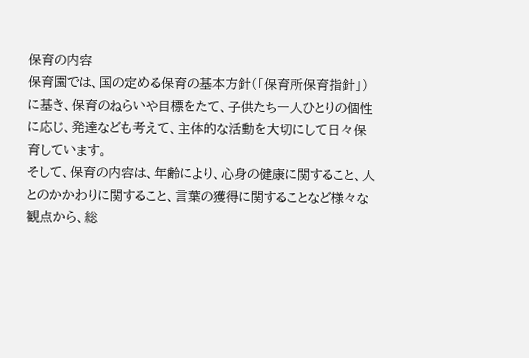保育の内容
保育園では、国の定める保育の基本方針(「保育所保育指針」)に基き、保育のねらいや目標をたて、子供たち一人ひとりの個性に応じ、発達なども考えて、主体的な活動を大切にして日々保育しています。
そして、保育の内容は、年齢により、心身の健康に関すること、人とのかかわりに関すること、言葉の獲得に関することなど様々な観点から、総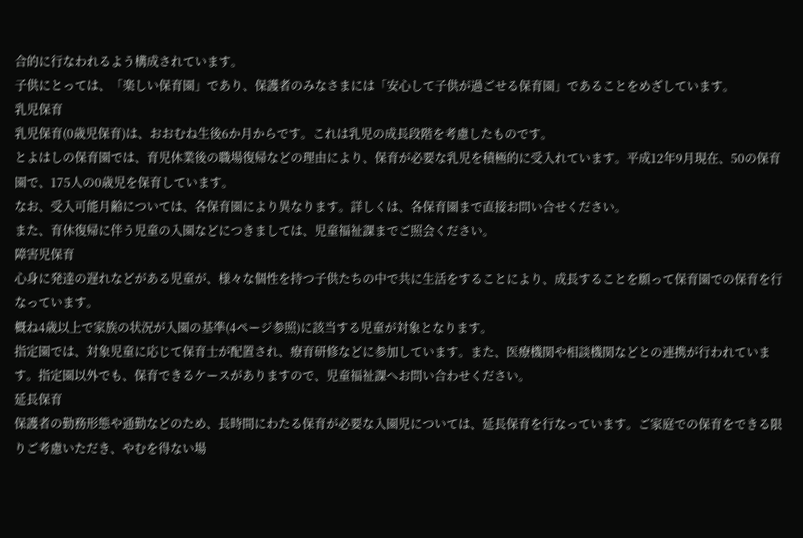合的に行なわれるよう構成されています。
子供にとっては、「楽しい保育園」であり、保護者のみなさまには「安心して子供が過ごせる保育園」であることをめざしています。
乳児保育
乳児保育(0歳児保育)は、おおむね生後6か月からです。これは乳児の成長段階を考慮したものです。
とよはしの保育園では、育児休業後の職場復帰などの理由により、保育が必要な乳児を積極的に受入れています。平成12年9月現在、50の保育園で、175人の0歳児を保育しています。
なお、受入可能月齢については、各保育園により異なります。詳しくは、各保育園まで直接お問い合せください。
また、育休復帰に伴う児童の入園などにつきましては、児童福祉課までご照会ください。
障害児保育
心身に発達の遅れなどがある児童が、様々な個性を持つ子供たちの中で共に生活をすることにより、成長することを願って保育園での保育を行なっています。
概ね4歳以上で家族の状況が入園の基準(4ページ参照)に該当する児童が対象となります。
指定園では、対象児童に応じて保育士が配置され、療育研修などに参加しています。また、医療機関や相談機関などとの連携が行われています。指定園以外でも、保育できるケースがありますので、児童福祉課へお問い合わせください。
延長保育
保護者の勤務形態や通勤などのため、長時間にわたる保育が必要な入園児については、延長保育を行なっています。ご家庭での保育をできる限りご考慮いただき、やむを得ない場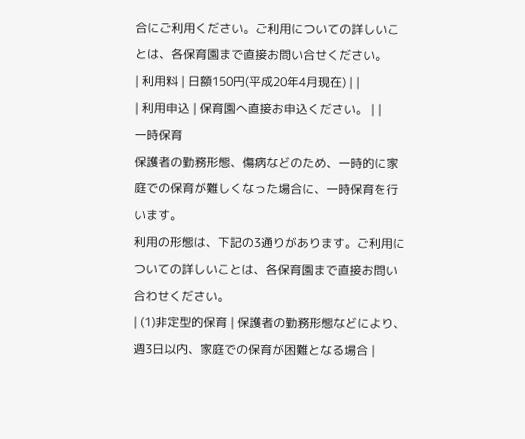合にご利用ください。ご利用についての詳しいことは、各保育園まで直接お問い合せください。
| 利用料 | 日額150円(平成20年4月現在) | |
| 利用申込 | 保育園へ直接お申込ください。 | |
一時保育
保護者の勤務形態、傷病などのため、一時的に家庭での保育が難しくなった場合に、一時保育を行います。
利用の形態は、下記の3通りがあります。ご利用についての詳しいことは、各保育園まで直接お問い合わせください。
| (1)非定型的保育 | 保護者の勤務形態などにより、週3日以内、家庭での保育が困難となる場合 |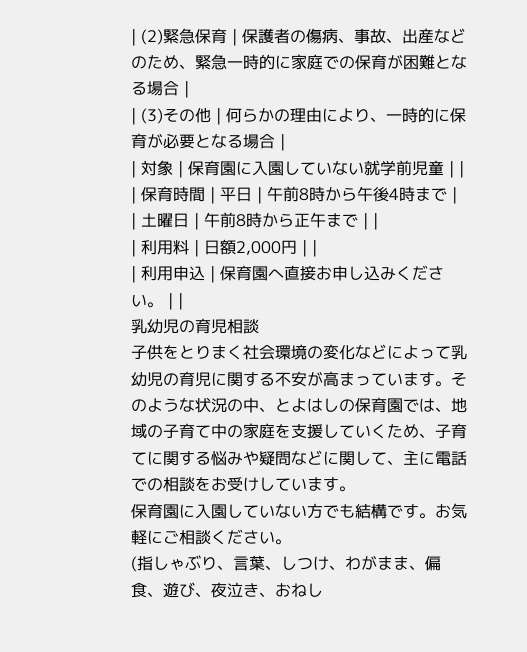| (2)緊急保育 | 保護者の傷病、事故、出産などのため、緊急一時的に家庭での保育が困難となる場合 |
| (3)その他 | 何らかの理由により、一時的に保育が必要となる場合 |
| 対象 | 保育園に入園していない就学前児童 | |
| 保育時間 | 平日 | 午前8時から午後4時まで |
| 土曜日 | 午前8時から正午まで | |
| 利用料 | 日額2,000円 | |
| 利用申込 | 保育園へ直接お申し込みください。 | |
乳幼児の育児相談
子供をとりまく社会環境の変化などによって乳幼児の育児に関する不安が高まっています。そのような状況の中、とよはしの保育園では、地域の子育て中の家庭を支援していくため、子育てに関する悩みや疑問などに関して、主に電話での相談をお受けしています。
保育園に入園していない方でも結構です。お気軽にご相談ください。
(指しゃぶり、言葉、しつけ、わがまま、偏食、遊び、夜泣き、おねし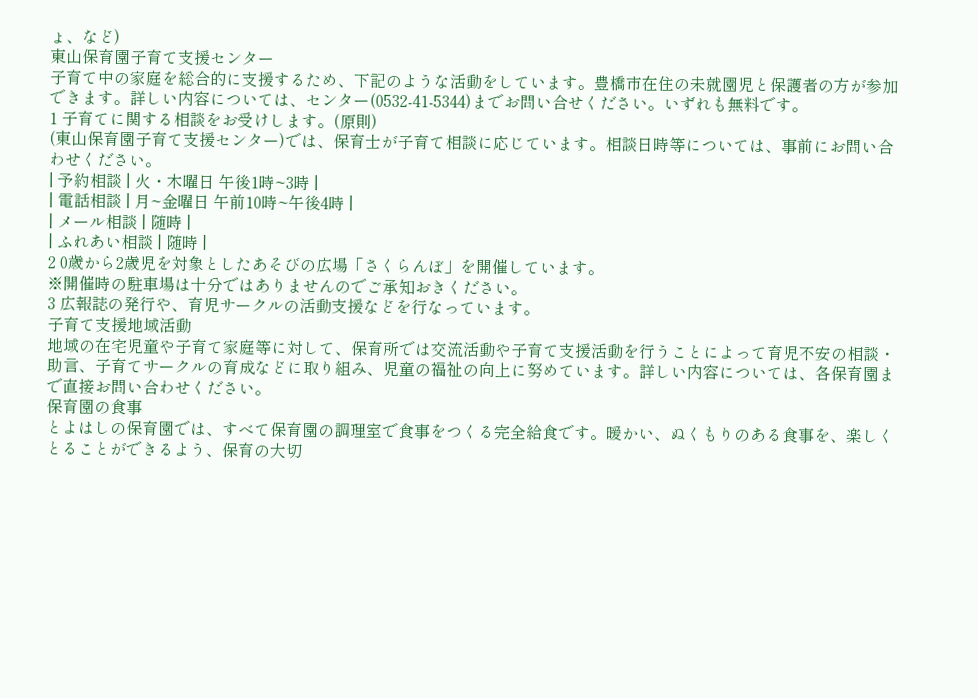ょ、など)
東山保育園子育て支援センター
子育て中の家庭を総合的に支援するため、下記のような活動をしています。豊橋市在住の未就園児と保護者の方が参加できます。詳しい内容については、センター(0532-41-5344)までお問い合せください。いずれも無料です。
1 子育てに関する相談をお受けします。(原則)
(東山保育園子育て支援センター)では、保育士が子育て相談に応じています。相談日時等については、事前にお問い合わせください。
| 予約相談 | 火・木曜日 午後1時~3時 |
| 電話相談 | 月~金曜日 午前10時~午後4時 |
| メール相談 | 随時 |
| ふれあい相談 | 随時 |
2 0歳から2歳児を対象としたあそびの広場「さくらんぼ」を開催しています。
※開催時の駐車場は十分ではありませんのでご承知おきください。
3 広報誌の発行や、育児サークルの活動支援などを行なっています。
子育て支援地域活動
地域の在宅児童や子育て家庭等に対して、保育所では交流活動や子育て支援活動を行うことによって育児不安の相談・助言、子育てサークルの育成などに取り組み、児童の福祉の向上に努めています。詳しい内容については、各保育園まで直接お問い合わせください。
保育園の食事
とよはしの保育園では、すべて保育園の調理室で食事をつくる完全給食です。暖かい、ぬくもりのある食事を、楽しくとることができるよう、保育の大切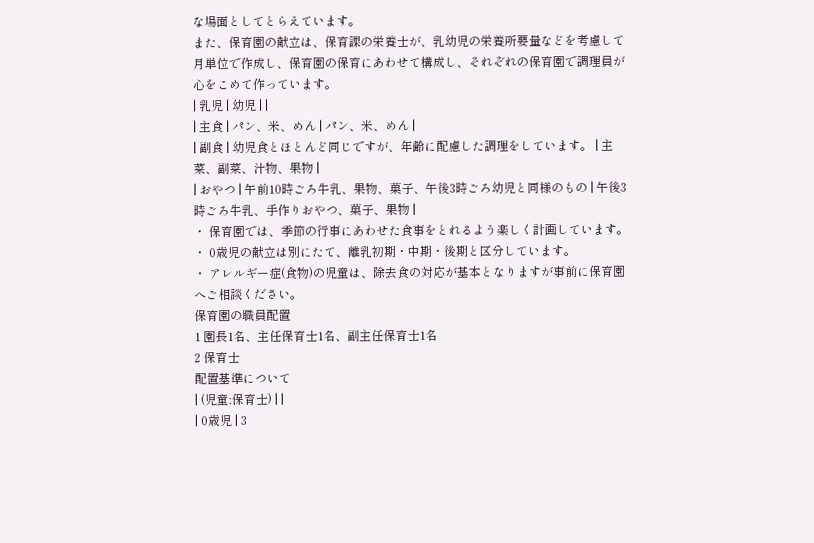な場面としてとらえています。
また、保育園の献立は、保育課の栄養士が、乳幼児の栄養所要量などを考慮して月単位で作成し、保育園の保育にあわせて構成し、それぞれの保育園で調理員が心をこめて作っています。
| 乳児 | 幼児 | |
| 主食 | パン、米、めん | パン、米、めん |
| 副食 | 幼児食とほとんど同じですが、年齢に配慮した調理をしています。 | 主菜、副菜、汁物、果物 |
| おやつ | 午前10時ごろ牛乳、果物、菓子、午後3時ごろ幼児と同様のもの | 午後3時ごろ牛乳、手作りおやつ、菓子、果物 |
・ 保育園では、季節の行事にあわせた食事をとれるよう楽しく計画しています。
・ 0歳児の献立は別にたて、離乳初期・中期・後期と区分しています。
・ アレルギー症(食物)の児童は、除去食の対応が基本となりますが事前に保育園へご相談ください。
保育園の職員配置
1 園長1名、主任保育士1名、副主任保育士1名
2 保育士
配置基準について
| (児童:保育士) | |
| 0歳児 | 3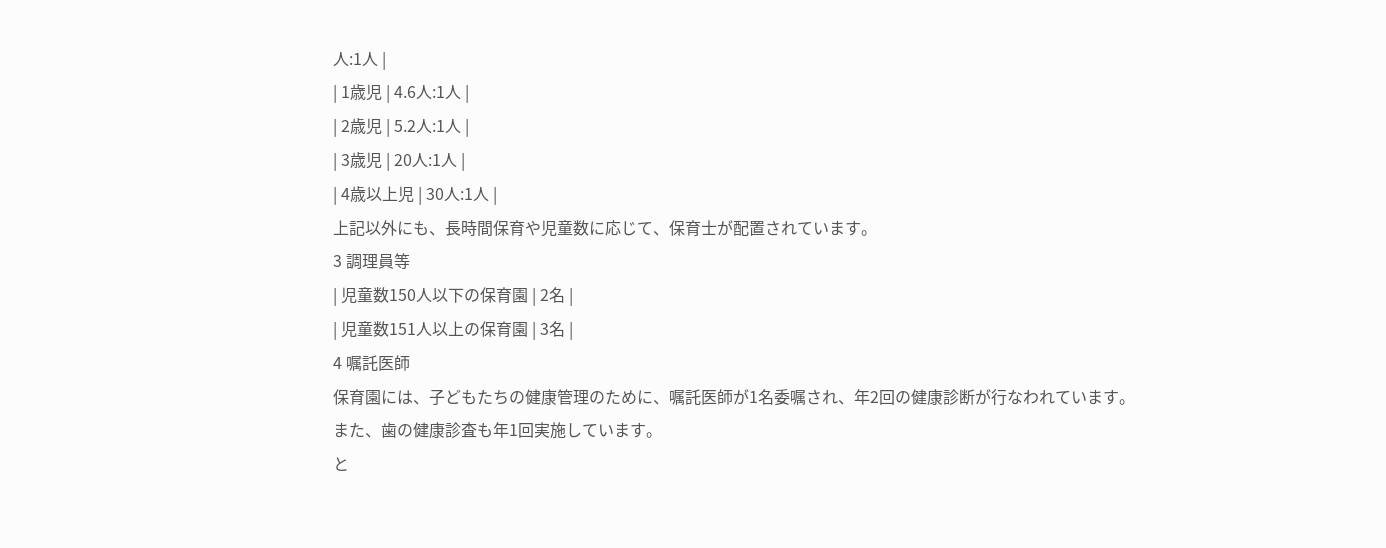人:1人 |
| 1歳児 | 4.6人:1人 |
| 2歳児 | 5.2人:1人 |
| 3歳児 | 20人:1人 |
| 4歳以上児 | 30人:1人 |
上記以外にも、長時間保育や児童数に応じて、保育士が配置されています。
3 調理員等
| 児童数150人以下の保育園 | 2名 |
| 児童数151人以上の保育園 | 3名 |
4 嘱託医師
保育園には、子どもたちの健康管理のために、嘱託医師が1名委嘱され、年2回の健康診断が行なわれています。
また、歯の健康診査も年1回実施しています。
と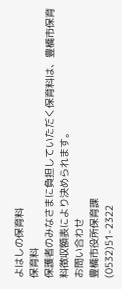よはしの保育料
保育料
保護者のみなさまに負担していただく保育料は、豊橋市保育料徴収額表により決められます。
お問い合わせ
豊橋市役所保育課
(0532)51-2322